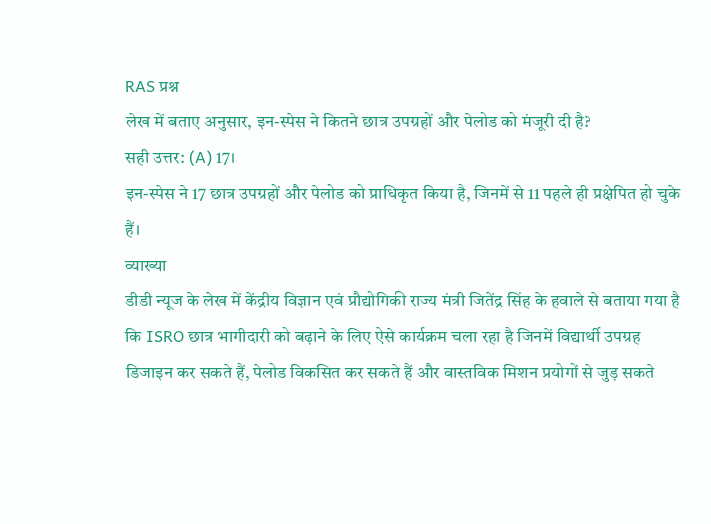RAS प्रश्न
लेख में बताए अनुसार, इन-स्पेस ने कितने छात्र उपग्रहों और पेलोड को मंजूरी दी है?
सही उत्तर: (A) 17।
इन-स्पेस ने 17 छात्र उपग्रहों और पेलोड को प्राधिकृत किया है, जिनमें से 11 पहले ही प्रक्षेपित हो चुके हैं।
व्याख्या
डीडी न्यूज के लेख में केंद्रीय विज्ञान एवं प्रौद्योगिकी राज्य मंत्री जितेंद्र सिंह के हवाले से बताया गया है कि ISRO छात्र भागीदारी को बढ़ाने के लिए ऐसे कार्यक्रम चला रहा है जिनमें विद्यार्थी उपग्रह डिजाइन कर सकते हैं, पेलोड विकसित कर सकते हैं और वास्तविक मिशन प्रयोगों से जुड़ सकते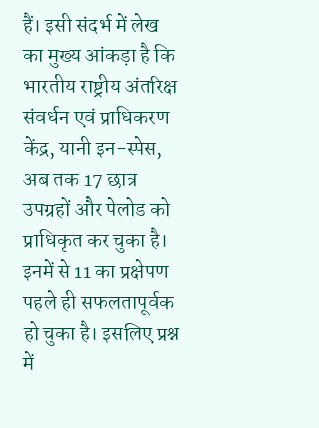हैं। इसी संदर्भ में लेख का मुख्य आंकड़ा है कि भारतीय राष्ट्रीय अंतरिक्ष संवर्धन एवं प्राधिकरण केंद्र, यानी इन-स्पेस, अब तक 17 छात्र उपग्रहों और पेलोड को प्राधिकृत कर चुका है। इनमें से 11 का प्रक्षेपण पहले ही सफलतापूर्वक हो चुका है। इसलिए प्रश्न में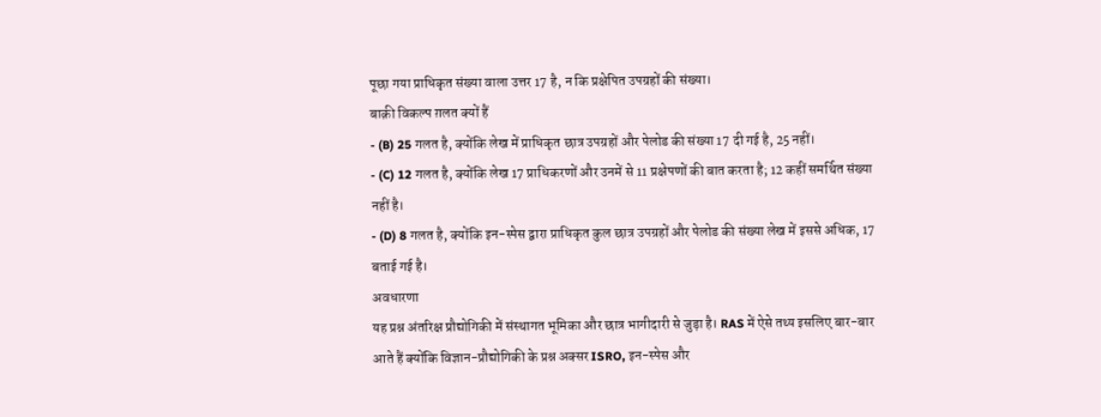पूछा गया प्राधिकृत संख्या वाला उत्तर 17 है, न कि प्रक्षेपित उपग्रहों की संख्या।
बाक़ी विकल्प ग़लत क्यों हैं
- (B) 25 गलत है, क्योंकि लेख में प्राधिकृत छात्र उपग्रहों और पेलोड की संख्या 17 दी गई है, 25 नहीं।
- (C) 12 गलत है, क्योंकि लेख 17 प्राधिकरणों और उनमें से 11 प्रक्षेपणों की बात करता है; 12 कहीं समर्थित संख्या नहीं है।
- (D) 8 गलत है, क्योंकि इन-स्पेस द्वारा प्राधिकृत कुल छात्र उपग्रहों और पेलोड की संख्या लेख में इससे अधिक, 17 बताई गई है।
अवधारणा
यह प्रश्न अंतरिक्ष प्रौद्योगिकी में संस्थागत भूमिका और छात्र भागीदारी से जुड़ा है। RAS में ऐसे तथ्य इसलिए बार-बार आते हैं क्योंकि विज्ञान-प्रौद्योगिकी के प्रश्न अक्सर ISRO, इन-स्पेस और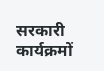सरकारी कार्यक्रमों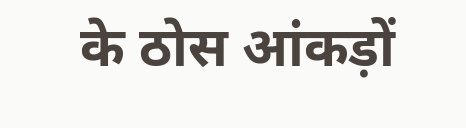के ठोस आंकड़ों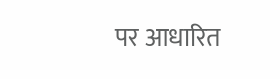पर आधारित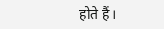होते हैं।